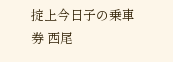掟上今日子の乗車券 西尾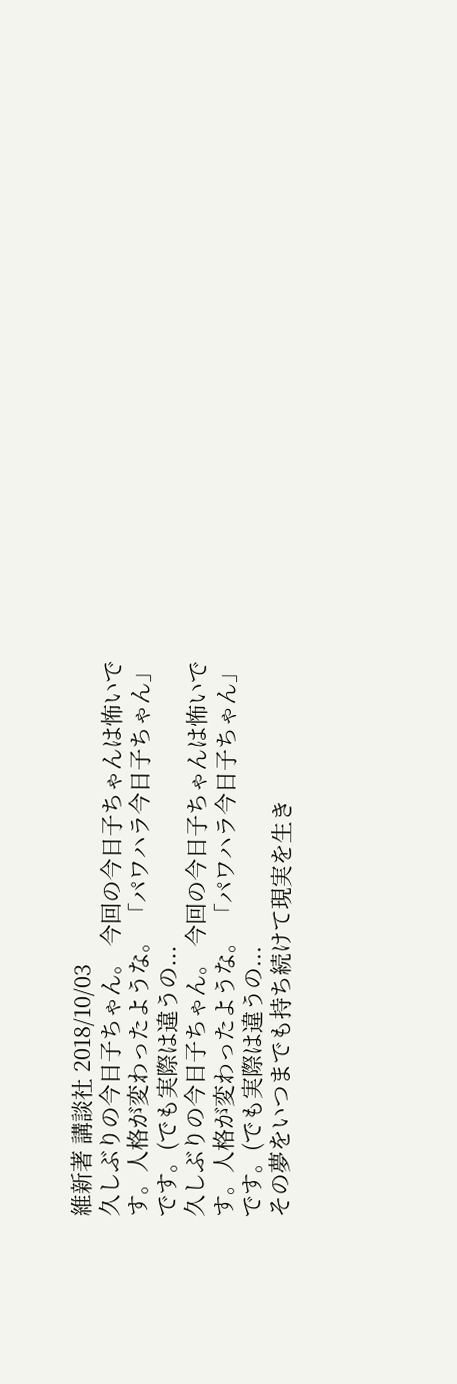維新著 講談社 2018/10/03
久しぶりの今日子ちゃん。 今回の今日子ちゃんは怖いです。人格が変わったような。 「パワハラ今日子ちゃん」です。(でも実際は違うの...
久しぶりの今日子ちゃん。 今回の今日子ちゃんは怖いです。人格が変わったような。 「パワハラ今日子ちゃん」です。(でも実際は違うの...
その夢をいつまでも持ち続けて現実を生き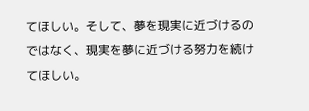てほしい。そして、夢を現実に近づけるのではなく、現実を夢に近づける努力を続けてほしい。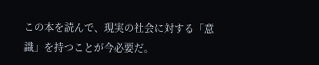この本を読んで、現実の社会に対する「意識」を持つことが今必要だ。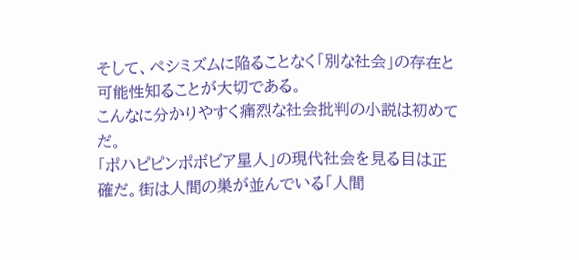そして、ペシミズムに陥ることなく「別な社会」の存在と可能性知ることが大切である。
こんなに分かりやすく痛烈な社会批判の小説は初めてだ。
「ポハピピンポボビア星人」の現代社会を見る目は正確だ。街は人間の巣が並んでいる「人間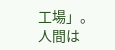工場」。人間は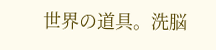世界の道具。洗脳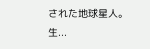された地球星人。生...